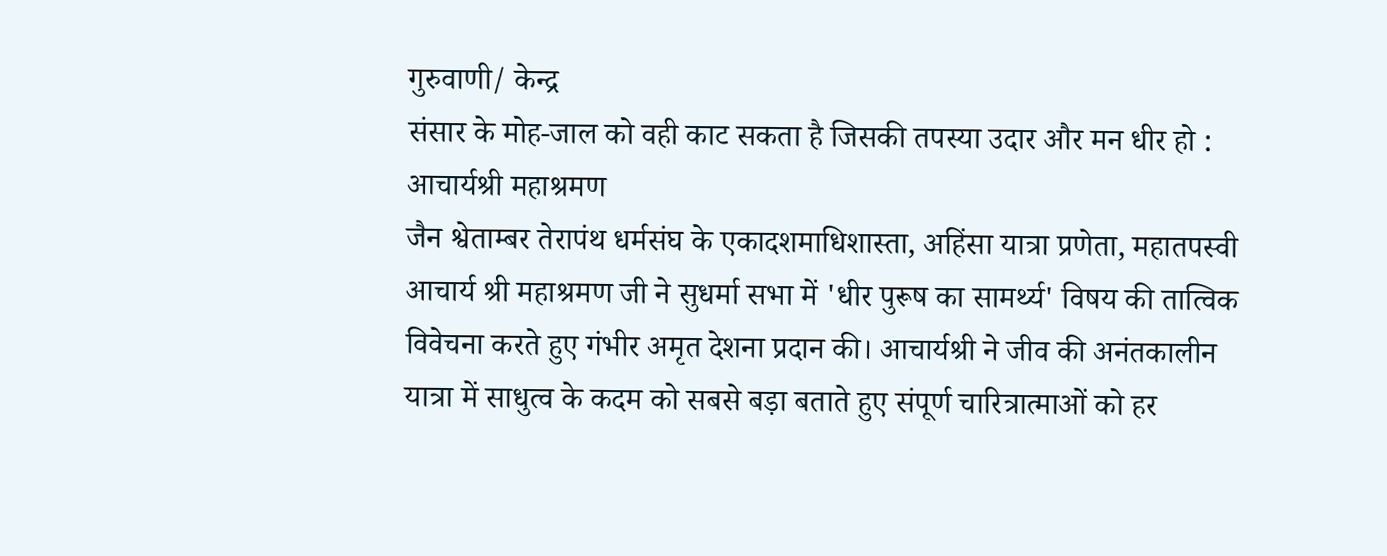गुरुवाणी/ केन्द्र
संसार के मोह-जाल को वही काट सकता है जिसकी तपस्या उदार और मन धीर हो : आचार्यश्री महाश्रमण
जैन श्वेताम्बर तेरापंथ धर्मसंघ के एकादशमाधिशास्ता, अहिंसा यात्रा प्रणेता, महातपस्वी आचार्य श्री महाश्रमण जी ने सुधर्मा सभा में 'धीर पुरूष का सामर्थ्य' विषय की तात्विक विवेचना करते हुए गंभीर अमृत देशना प्रदान की। आचार्यश्री ने जीव की अनंतकालीन यात्रा में साधुत्व के कदम को सबसे बड़ा बताते हुए संपूर्ण चारित्रात्माओं को हर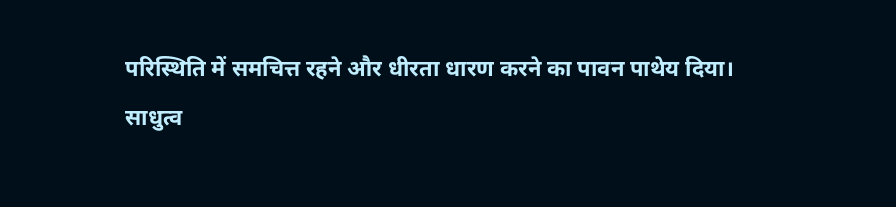परिस्थिति में समचित्त रहने और धीरता धारण करने का पावन पाथेय दिया।
साधुत्व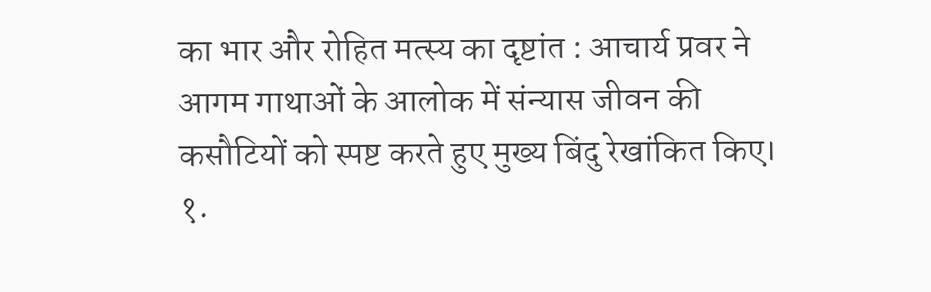का भार और रोहित मत्स्य का दृष्टांत : आचार्य प्रवर ने आगम गाथाओं के आलोक में संन्यास जीवन की कसौटियों को स्पष्ट करते हुए मुख्य बिंदु रेखांकित किए।
१.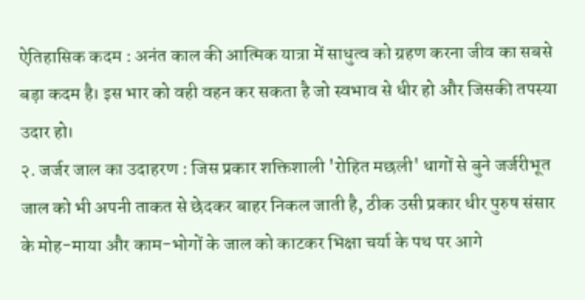ऐतिहासिक कदम : अनंत काल की आत्मिक यात्रा में साधुत्व को ग्रहण करना जीव का सबसे बड़ा कदम है। इस भार को वही वहन कर सकता है जो स्वभाव से धीर हो और जिसकी तपस्या उदार हो।
२. जर्जर जाल का उदाहरण : जिस प्रकार शक्तिशाली 'रोहित मछली' धागों से बुने जर्जरीभूत जाल को भी अपनी ताकत से छेदकर बाहर निकल जाती है, ठीक उसी प्रकार धीर पुरुष संसार के मोह-माया और काम-भोगों के जाल को काटकर भिक्षा चर्या के पथ पर आगे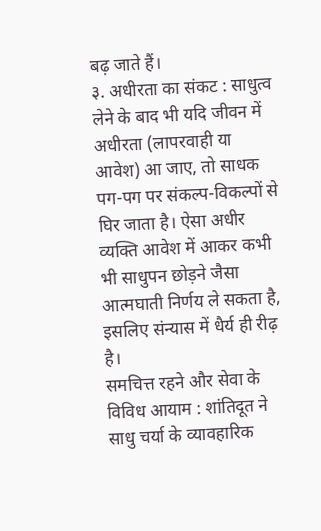बढ़ जाते हैं।
३. अधीरता का संकट : साधुत्व लेने के बाद भी यदि जीवन में अधीरता (लापरवाही या आवेश) आ जाए, तो साधक पग-पग पर संकल्प-विकल्पों से घिर जाता है। ऐसा अधीर व्यक्ति आवेश में आकर कभी भी साधुपन छोड़ने जैसा आत्मघाती निर्णय ले सकता है, इसलिए संन्यास में धैर्य ही रीढ़ है।
समचित्त रहने और सेवा के विविध आयाम : शांतिदूत ने साधु चर्या के व्यावहारिक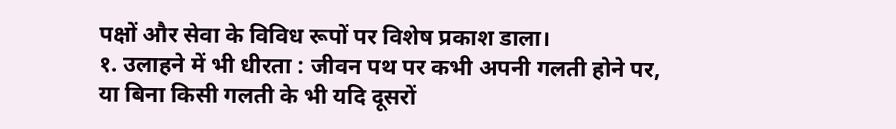पक्षों और सेवा के विविध रूपों पर विशेष प्रकाश डाला।
१. उलाहने में भी धीरता : जीवन पथ पर कभी अपनी गलती होने पर, या बिना किसी गलती के भी यदि दूसरों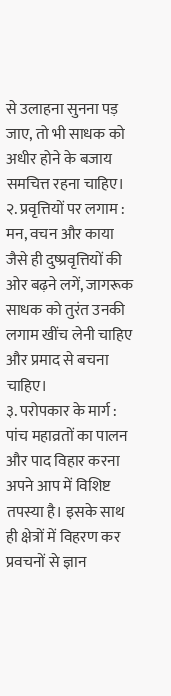से उलाहना सुनना पड़ जाए, तो भी साधक को अधीर होने के बजाय समचित्त रहना चाहिए।
२. प्रवृत्तियों पर लगाम : मन, वचन और काया जैसे ही दुष्प्रवृत्तियों की ओर बढ़ने लगें, जागरूक साधक को तुरंत उनकी लगाम खींच लेनी चाहिए और प्रमाद से बचना चाहिए।
३. परोपकार के मार्ग : पांच महाव्रतों का पालन और पाद विहार करना अपने आप में विशिष्ट तपस्या है। इसके साथ ही क्षेत्रों में विहरण कर प्रवचनों से ज्ञान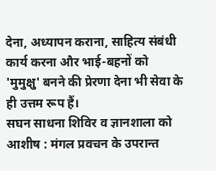देना, अध्यापन कराना, साहित्य संबंधी कार्य करना और भाई-बहनों को 'मुमुक्षु' बनने की प्रेरणा देना भी सेवा के ही उत्तम रूप हैं।
सघन साधना शिविर व ज्ञानशाला को आशीष : मंगल प्रवचन के उपरान्त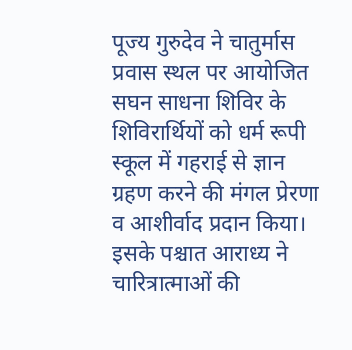पूज्य गुरुदेव ने चातुर्मास प्रवास स्थल पर आयोजित सघन साधना शिविर के शिविरार्थियों को धर्म रूपी स्कूल में गहराई से ज्ञान ग्रहण करने की मंगल प्रेरणा व आशीर्वाद प्रदान किया। इसके पश्चात आराध्य ने चारित्रात्माओं की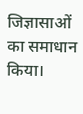जिज्ञासाओं का समाधान किया।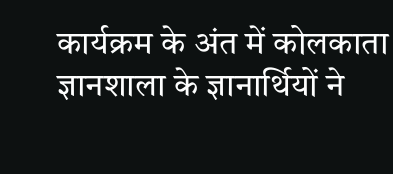कार्यक्रम के अंत में कोलकाता ज्ञानशाला के ज्ञानार्थियों ने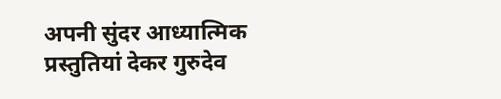अपनी सुंदर आध्यात्मिक प्रस्तुतियां देकर गुरुदेव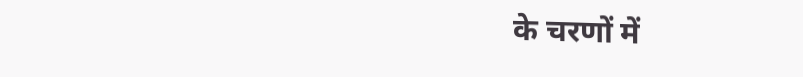के चरणों में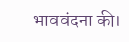भाववंदना की।